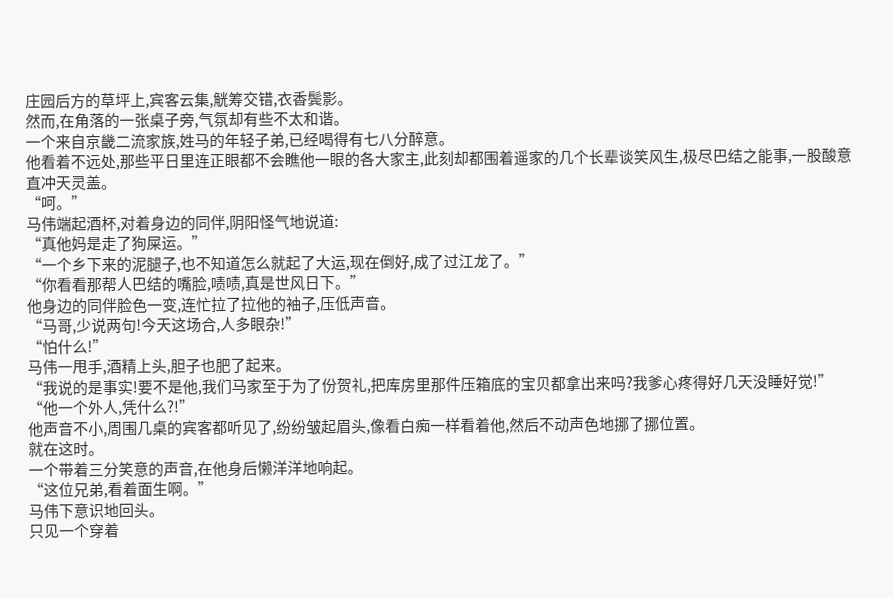庄园后方的草坪上,宾客云集,觥筹交错,衣香鬓影。
然而,在角落的一张桌子旁,气氛却有些不太和谐。
一个来自京畿二流家族,姓马的年轻子弟,已经喝得有七八分醉意。
他看着不远处,那些平日里连正眼都不会瞧他一眼的各大家主,此刻却都围着遥家的几个长辈谈笑风生,极尽巴结之能事,一股酸意直冲天灵盖。
“呵。”
马伟端起酒杯,对着身边的同伴,阴阳怪气地说道:
“真他妈是走了狗屎运。”
“一个乡下来的泥腿子,也不知道怎么就起了大运,现在倒好,成了过江龙了。”
“你看看那帮人巴结的嘴脸,啧啧,真是世风日下。”
他身边的同伴脸色一变,连忙拉了拉他的袖子,压低声音。
“马哥,少说两句!今天这场合,人多眼杂!”
“怕什么!”
马伟一甩手,酒精上头,胆子也肥了起来。
“我说的是事实!要不是他,我们马家至于为了份贺礼,把库房里那件压箱底的宝贝都拿出来吗?我爹心疼得好几天没睡好觉!”
“他一个外人,凭什么?!”
他声音不小,周围几桌的宾客都听见了,纷纷皱起眉头,像看白痴一样看着他,然后不动声色地挪了挪位置。
就在这时。
一个带着三分笑意的声音,在他身后懒洋洋地响起。
“这位兄弟,看着面生啊。”
马伟下意识地回头。
只见一个穿着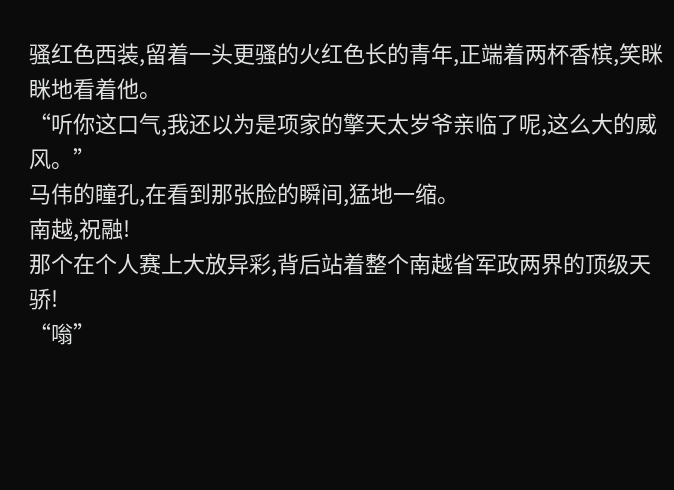骚红色西装,留着一头更骚的火红色长的青年,正端着两杯香槟,笑眯眯地看着他。
“听你这口气,我还以为是项家的擎天太岁爷亲临了呢,这么大的威风。”
马伟的瞳孔,在看到那张脸的瞬间,猛地一缩。
南越,祝融!
那个在个人赛上大放异彩,背后站着整个南越省军政两界的顶级天骄!
“嗡”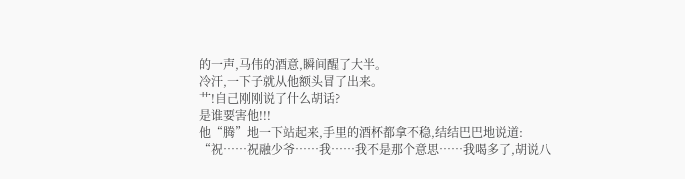的一声,马伟的酒意,瞬间醒了大半。
冷汗,一下子就从他额头冒了出来。
艹!自己刚刚说了什么胡话?
是谁要害他!!!
他“腾”地一下站起来,手里的酒杯都拿不稳,结结巴巴地说道:
“祝……祝融少爷……我……我不是那个意思……我喝多了,胡说八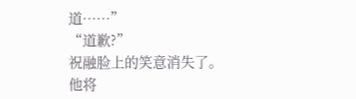道……”
“道歉?”
祝融脸上的笑意消失了。
他将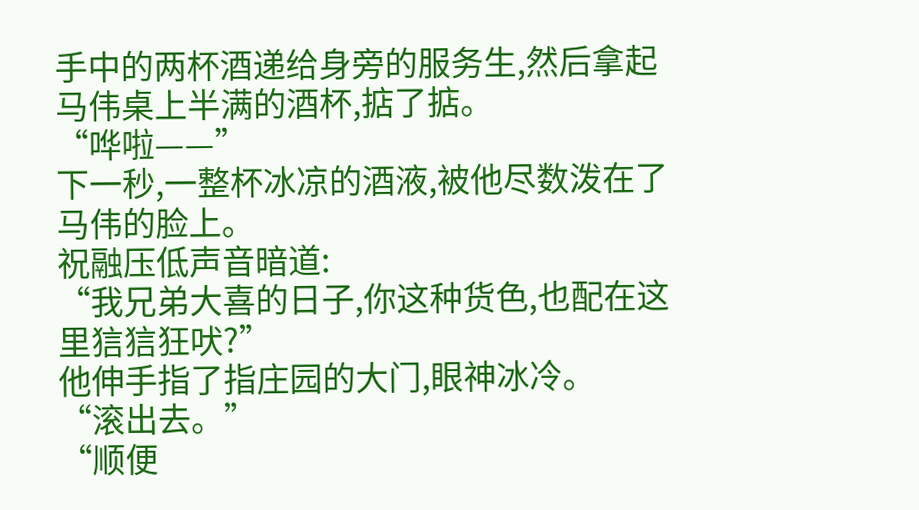手中的两杯酒递给身旁的服务生,然后拿起马伟桌上半满的酒杯,掂了掂。
“哗啦——”
下一秒,一整杯冰凉的酒液,被他尽数泼在了马伟的脸上。
祝融压低声音暗道:
“我兄弟大喜的日子,你这种货色,也配在这里狺狺狂吠?”
他伸手指了指庄园的大门,眼神冰冷。
“滚出去。”
“顺便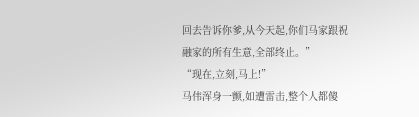回去告诉你爹,从今天起,你们马家跟祝融家的所有生意,全部终止。”
“现在,立刻,马上!”
马伟浑身一颤,如遭雷击,整个人都傻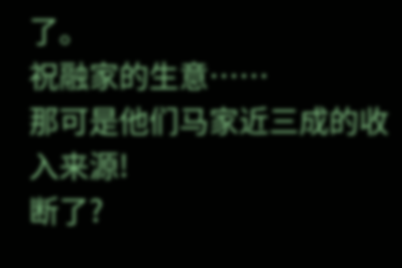了。
祝融家的生意……
那可是他们马家近三成的收入来源!
断了?